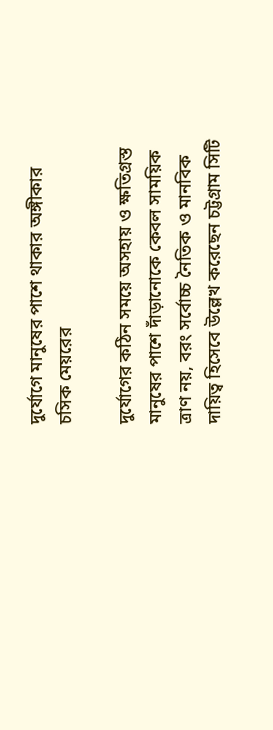দুর্যোগে মানুষের পাশে থাকার অঙ্গীকার চসিক মেয়রের

দুর্যোগের কঠিন সময়ে অসহায় ও ক্ষতিগ্রস্ত মানুষের পাশে দাঁড়ানোকে কেবল সাময়িক ত্রাণ নয়, বরং সর্বোচ্চ নৈতিক ও মানবিক দায়িত্ব হিসেবে উল্লেখ করেছেন চট্টগ্রাম সিটি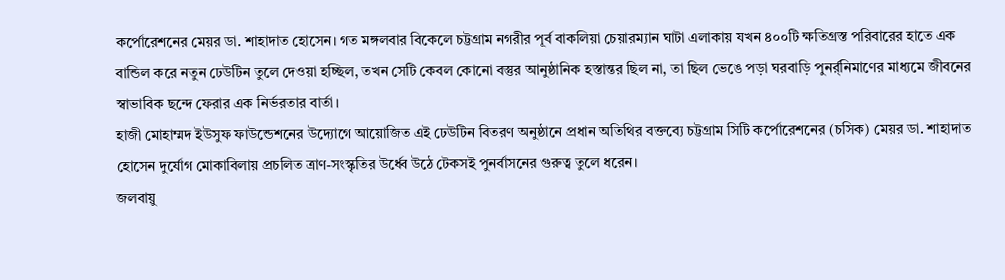কর্পোরেশনের মেয়র ডা. শাহাদাত হোসেন। গত মঙ্গলবার বিকেলে চট্টগ্রাম নগরীর পূর্ব বাকলিয়া চেয়ারম্যান ঘাটা এলাকায় যখন ৪০০টি ক্ষতিগ্রস্ত পরিবারের হাতে এক বান্ডিল করে নতুন ঢেউটিন তুলে দেওয়া হচ্ছিল, তখন সেটি কেবল কোনো বস্তুর আনুষ্ঠানিক হস্তান্তর ছিল না, তা ছিল ভেঙে পড়া ঘরবাড়ি পুনর্র্নিমাণের মাধ্যমে জীবনের স্বাভাবিক ছন্দে ফেরার এক নির্ভরতার বার্তা।
হাজী মোহাম্মদ ইউসুফ ফাউন্ডেশনের উদ্যোগে আয়োজিত এই ঢেউটিন বিতরণ অনুষ্ঠানে প্রধান অতিথির বক্তব্যে চট্টগ্রাম সিটি কর্পোরেশনের (চসিক) মেয়র ডা. শাহাদাত হোসেন দুর্যোগ মোকাবিলায় প্রচলিত ত্রাণ-সংস্কৃতির উর্ধ্বে উঠে টেকসই পুনর্বাসনের গুরুত্ব তুলে ধরেন।
জলবায়ু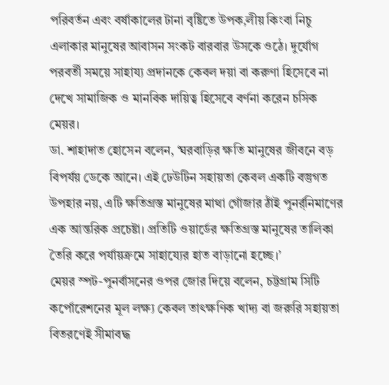পরিবর্তন এবং বর্ষাকালের টানা বৃষ্টিতে উপক‚লীয় কিংবা নিচু এলাকার মানুষের আবাসন সংকট বারবার উসকে ওঠে। দুর্যোগ পরবর্তী সময়ে সাহায্য প্রদানকে কেবল দয়া বা করুণা হিসেবে না দেখে সামাজিক ও মানবিক দায়িত্ব হিসেবে বর্ণনা করেন চসিক মেয়র।
ডা. শাহাদাত হোসেন বলেন, ‘ঘরবাড়ির ক্ষতি মানুষের জীবনে বড় বিপর্যয় ডেকে আনে। এই ঢেউটিন সহায়তা কেবল একটি বস্তুগত উপহার নয়, এটি ক্ষতিগ্রস্ত মানুষের মাথা গোঁজার ঠাঁই পুনর্র্নিমাণের এক আন্তরিক প্রচেষ্টা। প্রতিটি ওয়ার্ডের ক্ষতিগ্রস্ত মানুষের তালিকা তৈরি করে পর্যায়ক্রমে সাহায্যের হাত বাড়ানো হচ্ছে।’
মেয়র স্পট-পুনর্বাসনের ওপর জোর দিয়ে বলেন, চট্টগ্রাম সিটি কর্পোরেশনের মূল লক্ষ্য কেবল তাৎক্ষণিক খাদ্য বা জরুরি সহায়তা বিতরণেই সীমাবদ্ধ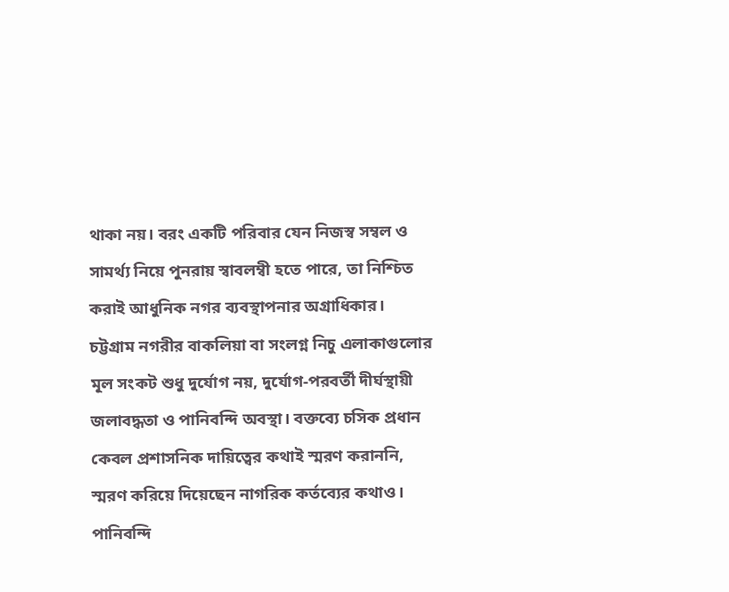থাকা নয়। বরং একটি পরিবার যেন নিজস্ব সম্বল ও সামর্থ্য নিয়ে পুনরায় স্বাবলম্বী হতে পারে, তা নিশ্চিত করাই আধুনিক নগর ব্যবস্থাপনার অগ্রাধিকার।
চট্টগ্রাম নগরীর বাকলিয়া বা সংলগ্ন নিচু এলাকাগুলোর মূল সংকট শুধু দুর্যোগ নয়, দুর্যোগ-পরবর্তী দীর্ঘস্থায়ী জলাবদ্ধতা ও পানিবন্দি অবস্থা। বক্তব্যে চসিক প্রধান কেবল প্রশাসনিক দায়িত্বের কথাই স্মরণ করাননি, স্মরণ করিয়ে দিয়েছেন নাগরিক কর্তব্যের কথাও।
পানিবন্দি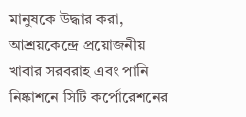মানুষকে উদ্ধার করা, আশ্রয়কেন্দ্রে প্রয়োজনীয় খাবার সরবরাহ এবং পানি নিষ্কাশনে সিটি কর্পোরেশনের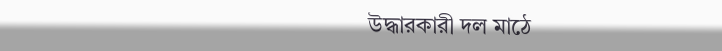উদ্ধারকারী দল মাঠে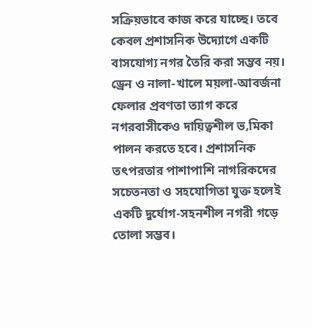সক্রিয়ভাবে কাজ করে যাচ্ছে। তবে কেবল প্রশাসনিক উদ্যোগে একটি বাসযোগ্য নগর তৈরি করা সম্ভব নয়। ড্রেন ও নালা-খালে ময়লা-আবর্জনা ফেলার প্রবণতা ত্যাগ করে নগরবাসীকেও দায়িত্বশীল ভ‚মিকা পালন করতে হবে। প্রশাসনিক তৎপরতার পাশাপাশি নাগরিকদের সচেতনতা ও সহযোগিতা যুক্ত হলেই একটি দুর্যোগ-সহনশীল নগরী গড়ে তোলা সম্ভব।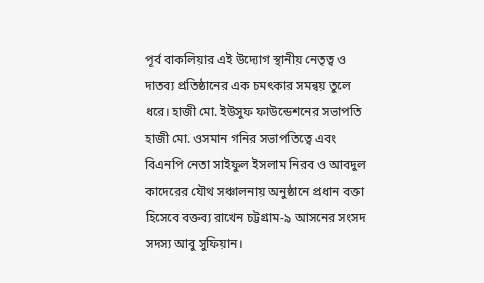পূর্ব বাকলিয়ার এই উদ্যোগ স্থানীয় নেতৃত্ব ও দাতব্য প্রতিষ্ঠানের এক চমৎকার সমন্বয় তুলে ধরে। হাজী মো. ইউসুফ ফাউন্ডেশনের সভাপতি হাজী মো. ওসমান গনির সভাপতিত্বে এবং বিএনপি নেতা সাইফুল ইসলাম নিরব ও আবদুল কাদেরের যৌথ সঞ্চালনায় অনুষ্ঠানে প্রধান বক্তা হিসেবে বক্তব্য রাখেন চট্টগ্রাম-৯ আসনের সংসদ সদস্য আবু সুফিয়ান।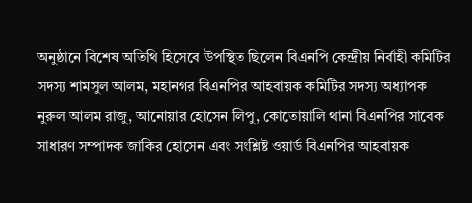অনুষ্ঠানে বিশেষ অতিথি হিসেবে উপস্থিত ছিলেন বিএনপি কেন্দ্রীয় নির্বাহী কমিটির সদস্য শামসুল আলম, মহানগর বিএনপির আহবায়ক কমিটির সদস্য অধ্যাপক নুরুল আলম রাজু, আনোয়ার হোসেন লিপু, কোতোয়ালি থানা বিএনপির সাবেক সাধারণ সম্পাদক জাকির হোসেন এবং সংশ্লিষ্ট ওয়ার্ড বিএনপির আহবায়ক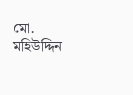মো. মহিউদ্দিন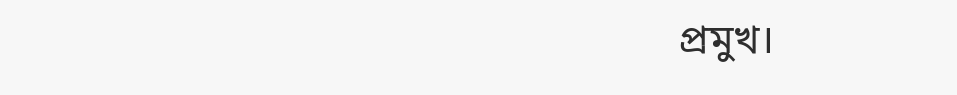প্রমুখ।